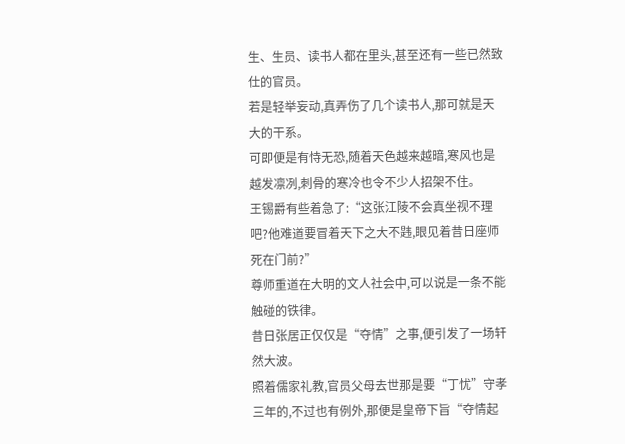生、生员、读书人都在里头,甚至还有一些已然致仕的官员。
若是轻举妄动,真弄伤了几个读书人,那可就是天大的干系。
可即便是有恃无恐,随着天色越来越暗,寒风也是越发凛冽,刺骨的寒冷也令不少人招架不住。
王锡爵有些着急了:“这张江陵不会真坐视不理吧?他难道要冒着天下之大不韪,眼见着昔日座师死在门前?”
尊师重道在大明的文人社会中,可以说是一条不能触碰的铁律。
昔日张居正仅仅是“夺情”之事,便引发了一场轩然大波。
照着儒家礼教,官员父母去世那是要“丁忧”守孝三年的,不过也有例外,那便是皇帝下旨“夺情起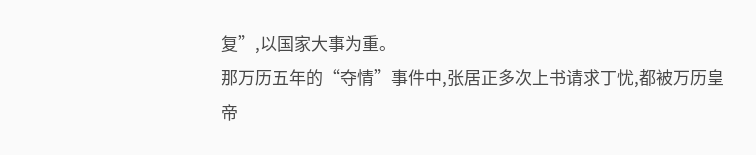复”,以国家大事为重。
那万历五年的“夺情”事件中,张居正多次上书请求丁忧,都被万历皇帝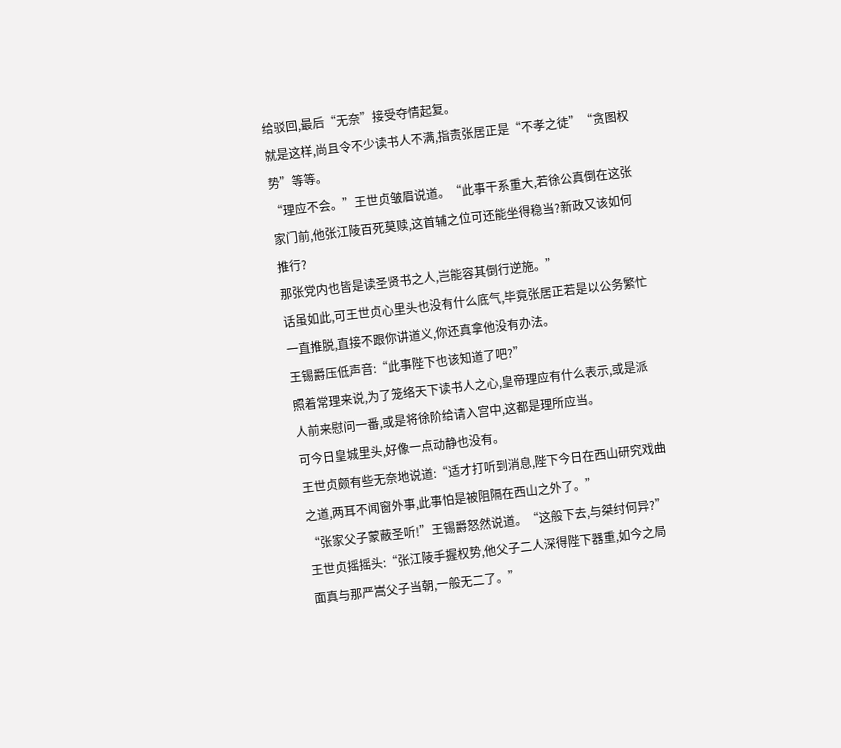给驳回,最后“无奈”接受夺情起复。
就是这样,尚且令不少读书人不满,指责张居正是“不孝之徒”“贪图权势”等等。
“理应不会。”王世贞皱眉说道。“此事干系重大,若徐公真倒在这张家门前,他张江陵百死莫赎,这首辅之位可还能坐得稳当?新政又该如何推行?
那张党内也皆是读圣贤书之人,岂能容其倒行逆施。”
话虽如此,可王世贞心里头也没有什么底气,毕竟张居正若是以公务繁忙一直推脱,直接不跟你讲道义,你还真拿他没有办法。
王锡爵压低声音:“此事陛下也该知道了吧?”
照着常理来说,为了笼络天下读书人之心,皇帝理应有什么表示,或是派人前来慰问一番,或是将徐阶给请入宫中,这都是理所应当。
可今日皇城里头,好像一点动静也没有。
王世贞颇有些无奈地说道:“适才打听到消息,陛下今日在西山研究戏曲之道,两耳不闻窗外事,此事怕是被阻隔在西山之外了。”
“张家父子蒙蔽圣听!”王锡爵怒然说道。“这般下去,与桀纣何异?”
王世贞摇摇头:“张江陵手握权势,他父子二人深得陛下器重,如今之局面真与那严嵩父子当朝,一般无二了。”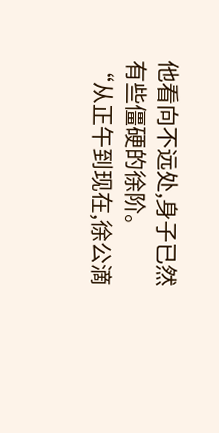他看向不远处,身子已然有些僵硬的徐阶。
“从正午到现在,徐公滴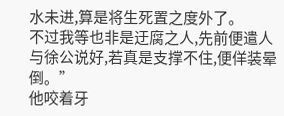水未进,算是将生死置之度外了。
不过我等也非是迂腐之人,先前便遣人与徐公说好,若真是支撑不住,便佯装晕倒。”
他咬着牙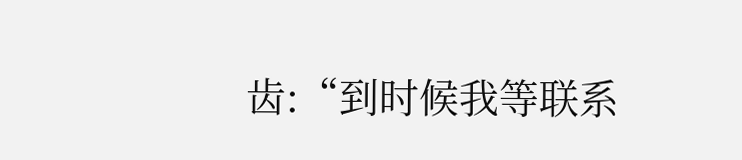齿:“到时候我等联系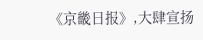《京畿日报》,大肆宣扬